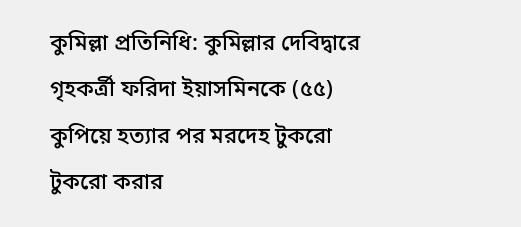কুমিল্লা প্রতিনিধি: কুমিল্লার দেবিদ্বারে গৃহকর্ত্রী ফরিদা ইয়াসমিনকে (৫৫) কুপিয়ে হত্যার পর মরদেহ টুকরো টুকরো করার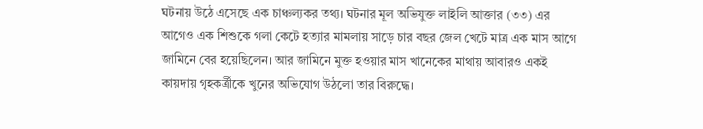ঘটনায় উঠে এসেছে এক চাঞ্চল্যকর তথ্য। ঘটনার মূল অভিযুক্ত লাইলি আক্তার (৩৩) এর আগেও এক শিশুকে গলা কেটে হত্যার মামলায় সাড়ে চার বছর জেল খেটে মাত্র এক মাস আগে জামিনে বের হয়েছিলেন। আর জামিনে মুক্ত হওয়ার মাস খানেকের মাথায় আবারও একই কায়দায় গৃহকর্ত্রীকে খুনের অভিযোগ উঠলো তার বিরুদ্ধে।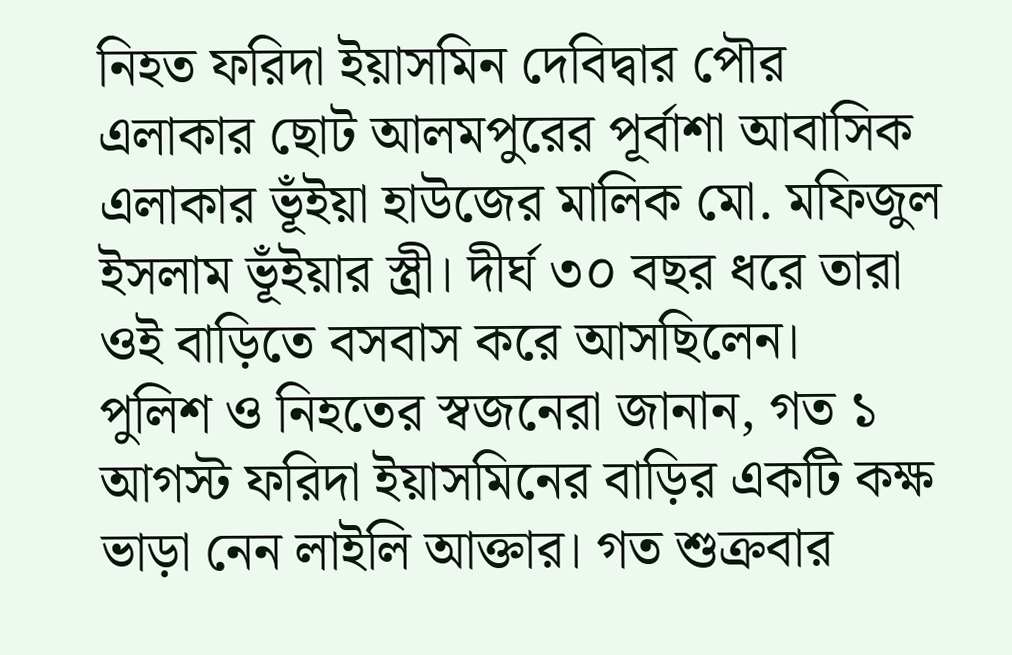নিহত ফরিদা ইয়াসমিন দেবিদ্বার পৌর এলাকার ছোট আলমপুরের পূর্বাশা আবাসিক এলাকার ভূঁইয়া হাউজের মালিক মো. মফিজুল ইসলাম ভূঁইয়ার স্ত্রী। দীর্ঘ ৩০ বছর ধরে তারা ওই বাড়িতে বসবাস করে আসছিলেন।
পুলিশ ও নিহতের স্বজনেরা জানান, গত ১ আগস্ট ফরিদা ইয়াসমিনের বাড়ির একটি কক্ষ ভাড়া নেন লাইলি আক্তার। গত শুক্রবার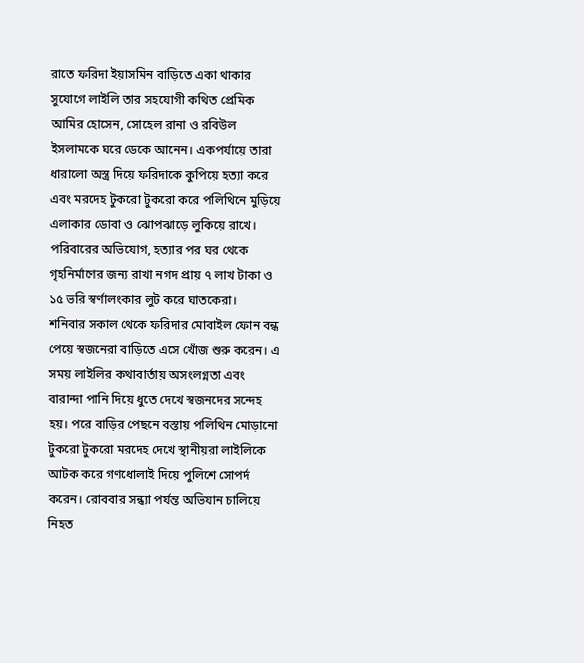রাতে ফরিদা ইয়াসমিন বাড়িতে একা থাকার সুযোগে লাইলি তার সহযোগী কথিত প্রেমিক আমির হোসেন, সোহেল রানা ও রবিউল ইসলামকে ঘরে ডেকে আনেন। একপর্যায়ে তারা ধারালো অস্ত্র দিয়ে ফরিদাকে কুপিয়ে হত্যা করে এবং মরদেহ টুকরো টুকরো করে পলিথিনে মুড়িয়ে এলাকার ডোবা ও ঝোপঝাড়ে লুকিয়ে রাখে। পরিবারের অভিযোগ, হত্যার পর ঘর থেকে গৃহনির্মাণের জন্য রাখা নগদ প্রায় ৭ লাখ টাকা ও ১৫ ভরি স্বর্ণালংকার লুট করে ঘাতকেরা।
শনিবার সকাল থেকে ফরিদার মোবাইল ফোন বন্ধ পেয়ে স্বজনেরা বাড়িতে এসে খোঁজ শুরু করেন। এ সময় লাইলির কথাবার্তায় অসংলগ্নতা এবং বারান্দা পানি দিয়ে ধুতে দেখে স্বজনদের সন্দেহ হয়। পরে বাড়ির পেছনে বস্তায় পলিথিন মোড়ানো টুকরো টুকরো মরদেহ দেখে স্থানীয়রা লাইলিকে আটক করে গণধোলাই দিয়ে পুলিশে সোপর্দ করেন। রোববার সন্ধ্যা পর্যন্ত অভিযান চালিয়ে নিহত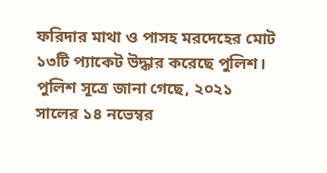ফরিদার মাথা ও পাসহ মরদেহের মোট ১৩টি প্যাকেট উদ্ধার করেছে পুলিশ।
পুলিশ সূত্রে জানা গেছে, ২০২১ সালের ১৪ নভেম্বর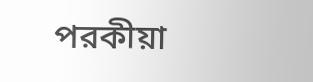পরকীয়া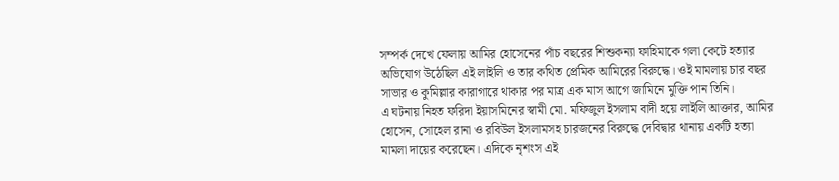সম্পর্ক দেখে ফেলায় আমির হোসেনের পাঁচ বছরের শিশুকন্যা ফাহিমাকে গলা কেটে হত্যার অভিযোগ উঠেছিল এই লাইলি ও তার কথিত প্রেমিক আমিরের বিরুদ্ধে। ওই মামলায় চার বছর সাভার ও কুমিল্লার কারাগারে থাকার পর মাত্র এক মাস আগে জামিনে মুক্তি পান তিনি।
এ ঘটনায় নিহত ফরিদা ইয়াসমিনের স্বামী মো. মফিজুল ইসলাম বাদী হয়ে লাইলি আক্তার, আমির হোসেন, সোহেল রানা ও রবিউল ইসলামসহ চারজনের বিরুদ্ধে দেবিদ্বার থানায় একটি হত্যা মামলা দায়ের করেছেন। এদিকে নৃশংস এই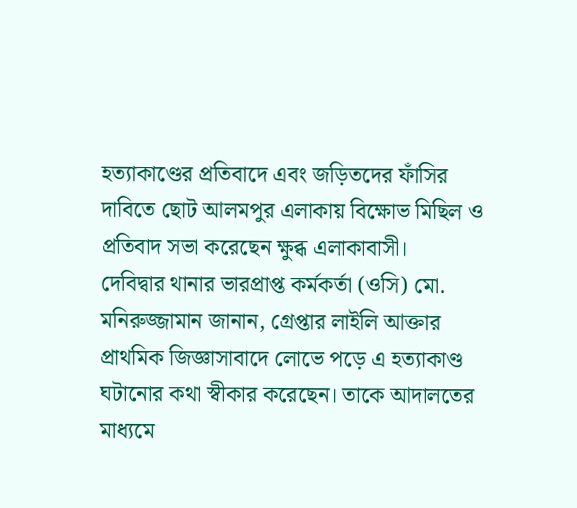হত্যাকাণ্ডের প্রতিবাদে এবং জড়িতদের ফাঁসির দাবিতে ছোট আলমপুর এলাকায় বিক্ষোভ মিছিল ও প্রতিবাদ সভা করেছেন ক্ষুব্ধ এলাকাবাসী।
দেবিদ্বার থানার ভারপ্রাপ্ত কর্মকর্তা (ওসি) মো. মনিরুজ্জামান জানান, গ্রেপ্তার লাইলি আক্তার প্রাথমিক জিজ্ঞাসাবাদে লোভে পড়ে এ হত্যাকাণ্ড ঘটানোর কথা স্বীকার করেছেন। তাকে আদালতের মাধ্যমে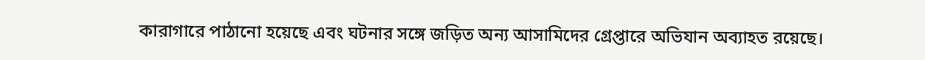কারাগারে পাঠানো হয়েছে এবং ঘটনার সঙ্গে জড়িত অন্য আসামিদের গ্রেপ্তারে অভিযান অব্যাহত রয়েছে।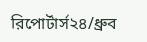রিপোর্টার্স২৪/ধ্রুব